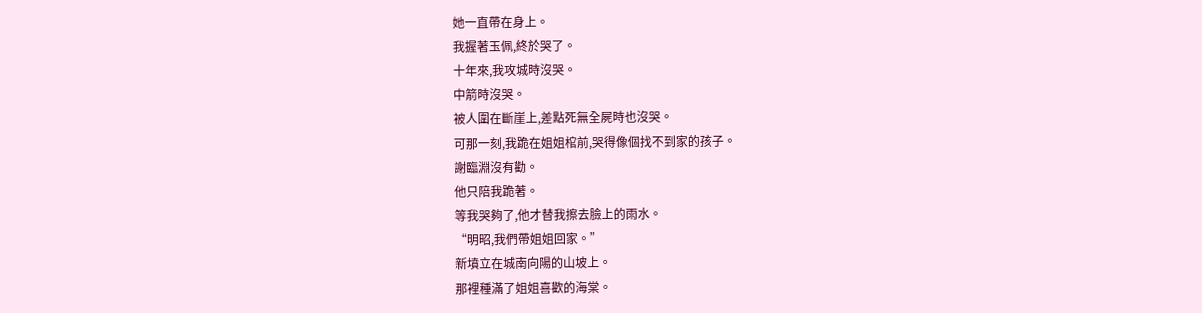她一直帶在身上。
我握著玉佩,終於哭了。
十年來,我攻城時沒哭。
中箭時沒哭。
被人圍在斷崖上,差點死無全屍時也沒哭。
可那一刻,我跪在姐姐棺前,哭得像個找不到家的孩子。
謝臨淵沒有勸。
他只陪我跪著。
等我哭夠了,他才替我擦去臉上的雨水。
“明昭,我們帶姐姐回家。”
新墳立在城南向陽的山坡上。
那裡種滿了姐姐喜歡的海棠。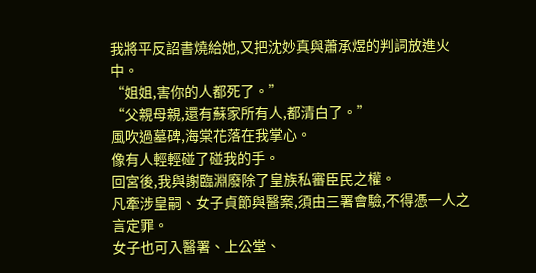我將平反詔書燒給她,又把沈妙真與蕭承煜的判詞放進火中。
“姐姐,害你的人都死了。”
“父親母親,還有蘇家所有人,都清白了。”
風吹過墓碑,海棠花落在我掌心。
像有人輕輕碰了碰我的手。
回宮後,我與謝臨淵廢除了皇族私審臣民之權。
凡牽涉皇嗣、女子貞節與醫案,須由三署會驗,不得憑一人之言定罪。
女子也可入醫署、上公堂、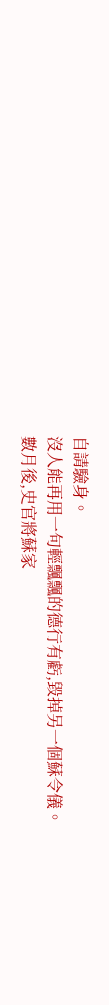自請驗身。
沒人能再用一句輕飄飄的德行有虧,毀掉另一個蘇令儀。
數月後,史官將蘇家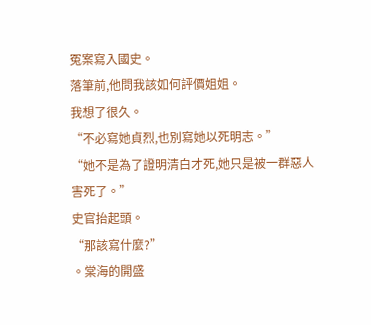冤案寫入國史。
落筆前,他問我該如何評價姐姐。
我想了很久。
“不必寫她貞烈,也別寫她以死明志。”
“她不是為了證明清白才死,她只是被一群惡人害死了。”
史官抬起頭。
“那該寫什麼?”
。棠海的開盛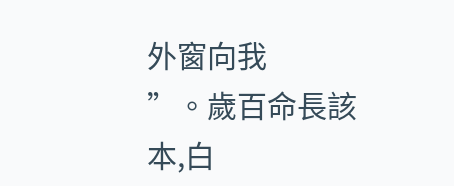外窗向我
”。歲百命長該本,白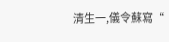清生一,儀令蘇寫“